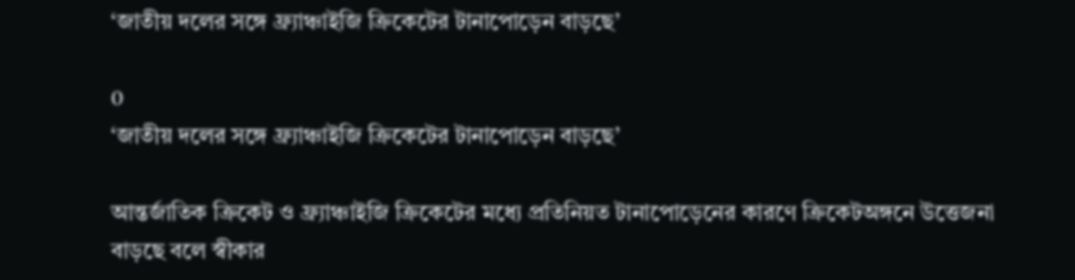‘জাতীয় দলের সঙ্গে ফ্র্যাঞ্চাইজি ক্রিকেটের টানাপোড়েন বাড়ছে’

0
‘জাতীয় দলের সঙ্গে ফ্র্যাঞ্চাইজি ক্রিকেটের টানাপোড়েন বাড়ছে’

আন্তর্জাতিক ক্রিকেট ও ফ্র্যাঞ্চাইজি ক্রিকেটের মধ্যে প্রতিনিয়ত টানাপোড়েনের কারণে ক্রিকেটঅঙ্গনে উত্তেজনা বাড়ছে বলে স্বীকার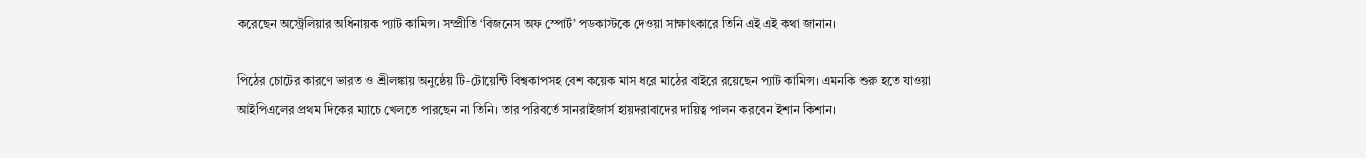করেছেন অস্ট্রেলিয়ার অধিনায়ক প্যাট কামিন্স। সম্প্রীতি ‘বিজনেস অফ স্পোর্ট’ পডকাস্টকে দেওয়া সাক্ষাৎকারে তিনি এই এই কথা জানান।

পিঠের চোটের কারণে ভারত ও শ্রীলঙ্কায় অনুষ্ঠেয় টি-টোয়েন্টি বিশ্বকাপসহ বেশ কয়েক মাস ধরে মাঠের বাইরে রয়েছেন প্যাট কামিন্স। এমনকি শুরু হতে যাওয়া আইপিএলের প্রথম দিকের ম্যাচে খেলতে পারছেন না তিনি। তার পরিবর্তে সানরাইজার্স হায়দরাবাদের দায়িত্ব পালন করবেন ইশান কিশান।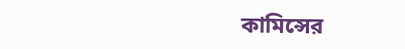কামিন্সের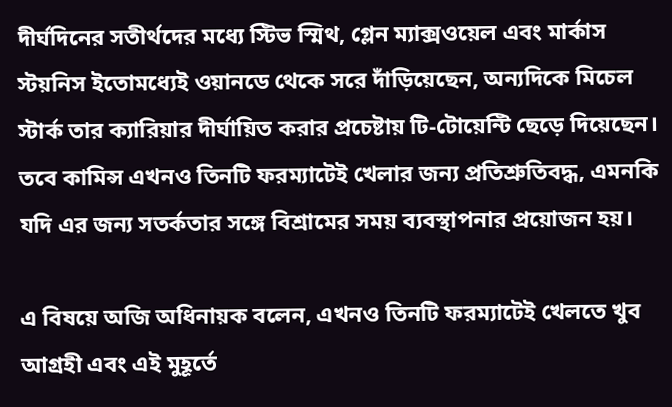দীর্ঘদিনের সতীর্থদের মধ্যে স্টিভ স্মিথ, গ্লেন ম্যাক্সওয়েল এবং মার্কাস স্টয়নিস ইতোমধ্যেই ওয়ানডে থেকে সরে দাঁড়িয়েছেন, অন্যদিকে মিচেল স্টার্ক তার ক্যারিয়ার দীর্ঘায়িত করার প্রচেষ্টায় টি-টোয়েন্টি ছেড়ে দিয়েছেন। তবে কামিন্স এখনও তিনটি ফরম্যাটেই খেলার জন্য প্রতিশ্রুতিবদ্ধ, এমনকি যদি এর জন্য সতর্কতার সঙ্গে বিশ্রামের সময় ব্যবস্থাপনার প্রয়োজন হয়।

এ বিষয়ে অজি অধিনায়ক বলেন, এখনও তিনটি ফরম্যাটেই খেলতে খুব আগ্রহী এবং এই মুহূর্তে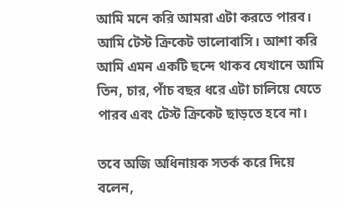আমি মনে করি আমরা এটা করতে পারব। আমি টেস্ট ক্রিকেট ভালোবাসি। আশা করি আমি এমন একটি ছন্দে থাকব যেখানে আমি তিন, চার, পাঁচ বছর ধরে এটা চালিয়ে যেতে পারব এবং টেস্ট ক্রিকেট ছাড়তে হবে না।

তবে অজি অধিনায়ক সতর্ক করে দিয়ে বলেন,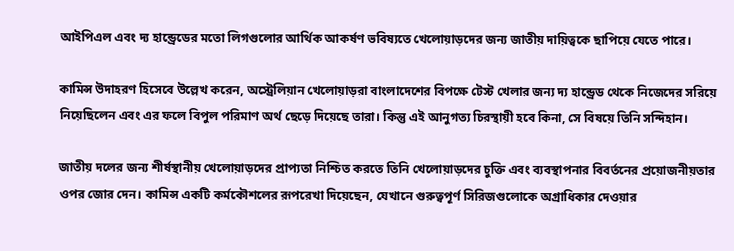আইপিএল এবং দ্য হান্ড্রেডের মতো লিগগুলোর আর্থিক আকর্ষণ ভবিষ্যতে খেলোয়াড়দের জন্য জাতীয় দায়িত্বকে ছাপিয়ে যেতে পারে।

কামিন্স উদাহরণ হিসেবে উল্লেখ করেন, অস্ট্রেলিয়ান খেলোয়াড়রা বাংলাদেশের বিপক্ষে টেস্ট খেলার জন্য দ্য হান্ড্রেড থেকে নিজেদের সরিয়ে নিয়েছিলেন এবং এর ফলে বিপুল পরিমাণ অর্থ ছেড়ে দিয়েছে তারা। কিন্তু এই আনুগত্য চিরস্থায়ী হবে কিনা, সে বিষয়ে তিনি সন্দিহান।

জাতীয় দলের জন্য শীর্ষস্থানীয় খেলোয়াড়দের প্রাপ্যতা নিশ্চিত করতে তিনি খেলোয়াড়দের চুক্তি এবং ব্যবস্থাপনার বিবর্তনের প্রয়োজনীয়তার ওপর জোর দেন। কামিন্স একটি কর্মকৌশলের রূপরেখা দিয়েছেন, যেখানে গুরুত্বপূর্ণ সিরিজগুলোকে অগ্রাধিকার দেওয়ার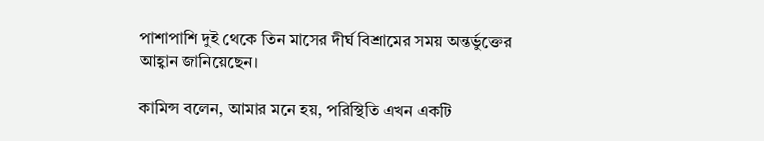পাশাপাশি দুই থেকে তিন মাসের দীর্ঘ বিশ্রামের সময় অন্তর্ভুক্তের আহ্বান জানিয়েছেন।

কামিন্স বলেন, আমার মনে হয়, পরিস্থিতি এখন একটি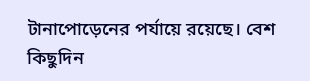টানাপোড়েনের পর্যায়ে রয়েছে। বেশ কিছুদিন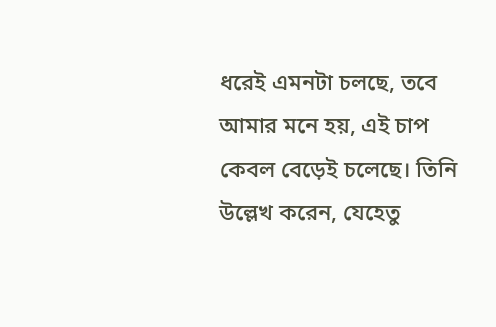ধরেই এমনটা চলছে, তবে আমার মনে হয়, এই চাপ কেবল বেড়েই চলেছে। তিনি উল্লেখ করেন, যেহেতু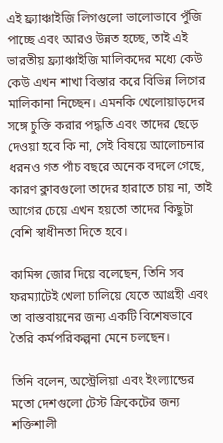এই ফ্র্যাঞ্চাইজি লিগগুলো ভালোভাবে পুঁজি পাচ্ছে এবং আরও উন্নত হচ্ছে, তাই এই ভারতীয় ফ্র্যাঞ্চাইজি মালিকদের মধ্যে কেউ কেউ এখন শাখা বিস্তার করে বিভিন্ন লিগের মালিকানা নিচ্ছেন। এমনকি খেলোয়াড়দের সঙ্গে চুক্তি করার পদ্ধতি এবং তাদের ছেড়ে দেওয়া হবে কি না, সেই বিষয়ে আলোচনার ধরনও গত পাঁচ বছরে অনেক বদলে গেছে, কারণ ক্লাবগুলো তাদের হারাতে চায় না, তাই আগের চেয়ে এখন হয়তো তাদের কিছুটা বেশি স্বাধীনতা দিতে হবে।

কামিন্স জোর দিয়ে বলেছেন, তিনি সব ফরম্যাটেই খেলা চালিয়ে যেতে আগ্রহী এবং তা বাস্তবায়নের জন্য একটি বিশেষভাবে তৈরি কর্মপরিকল্পনা মেনে চলছেন।

তিনি বলেন, অস্ট্রেলিয়া এবং ইংল্যান্ডের মতো দেশগুলো টেস্ট ক্রিকেটের জন্য শক্তিশালী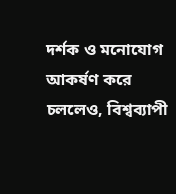দর্শক ও মনোযোগ আকর্ষণ করে চললেও, বিশ্বব্যাপী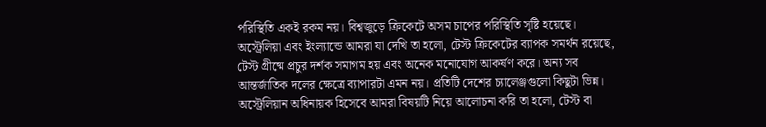পরিস্থিতি একই রকম নয়। বিশ্বজুড়ে ক্রিকেটে অসম চাপের পরিস্থিতি সৃষ্টি হয়েছে। অস্ট্রেলিয়া এবং ইংল্যান্ডে আমরা যা দেখি তা হলো, টেস্ট ক্রিকেটের ব্যাপক সমর্থন রয়েছে, টেস্ট গ্রীষ্মে প্রচুর দর্শক সমাগম হয় এবং অনেক মনোযোগ আকর্ষণ করে। অন্য সব আন্তর্জাতিক দলের ক্ষেত্রে ব্যাপারটা এমন নয়। প্রতিটি দেশের চ্যালেঞ্জগুলো কিছুটা ভিন্ন। অস্ট্রেলিয়ান অধিনায়ক হিসেবে আমরা বিষয়টি নিয়ে আলোচনা করি তা হলো, টেস্ট বা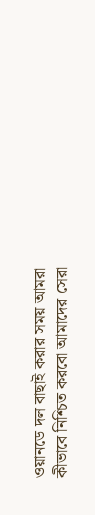ওয়ানডে দল বাছাই করার সময় আমরা কীভাবে নিশ্চিত করবো আমাদের সেরা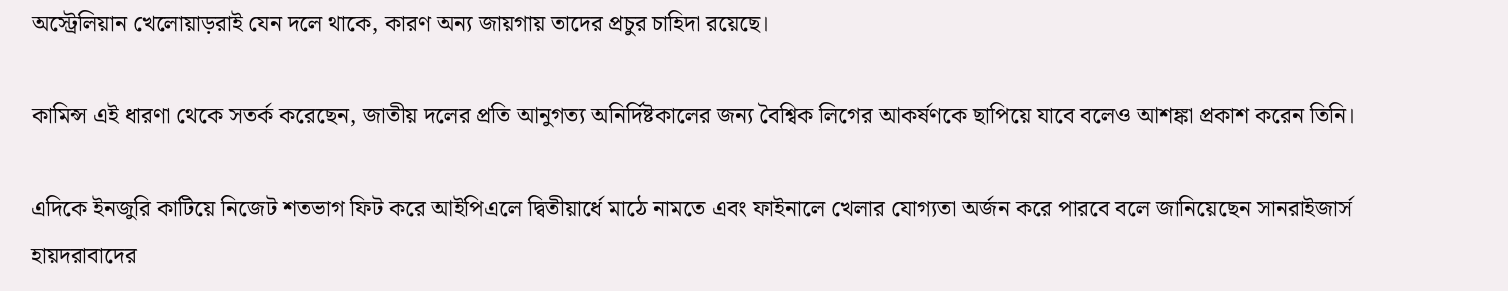অস্ট্রেলিয়ান খেলোয়াড়রাই যেন দলে থাকে, কারণ অন্য জায়গায় তাদের প্রচুর চাহিদা রয়েছে।

কামিন্স এই ধারণা থেকে সতর্ক করেছেন, জাতীয় দলের প্রতি আনুগত্য অনির্দিষ্টকালের জন্য বৈশ্বিক লিগের আকর্ষণকে ছাপিয়ে যাবে বলেও আশঙ্কা প্রকাশ করেন তিনি।

এদিকে ইনজুরি কাটিয়ে নিজেট শতভাগ ফিট করে আইপিএলে দ্বিতীয়ার্ধে মাঠে নামতে এবং ফাইনালে খেলার যোগ্যতা অর্জন করে পারবে বলে জানিয়েছেন সানরাইজার্স হায়দরাবাদের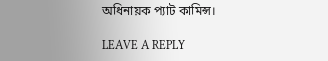অধিনায়ক প্যাট কামিন্স।

LEAVE A REPLY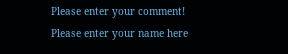Please enter your comment!
Please enter your name here